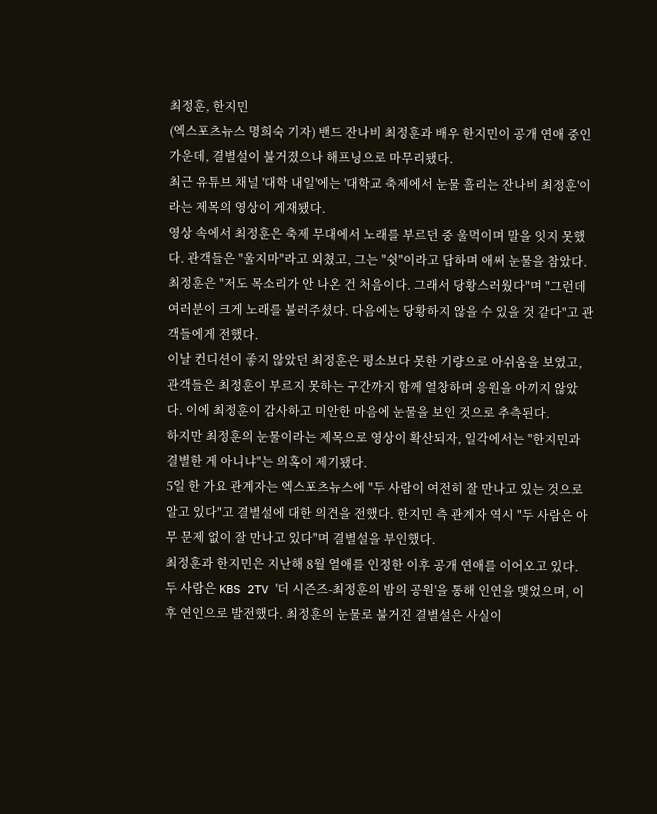최정훈, 한지민
(엑스포츠뉴스 명희숙 기자) 밴드 잔나비 최정훈과 배우 한지민이 공개 연애 중인 가운데, 결별설이 불거졌으나 해프닝으로 마무리됐다.
최근 유튜브 채널 '대학 내일'에는 '대학교 축제에서 눈물 흘리는 잔나비 최정훈'이라는 제목의 영상이 게재됐다.
영상 속에서 최정훈은 축제 무대에서 노래를 부르던 중 울먹이며 말을 잇지 못했다. 관객들은 "울지마"라고 외쳤고, 그는 "쉿"이라고 답하며 애써 눈물을 참았다.
최정훈은 "저도 목소리가 안 나온 건 처음이다. 그래서 당황스러웠다"며 "그런데 여러분이 크게 노래를 불러주셨다. 다음에는 당황하지 않을 수 있을 것 같다"고 관객들에게 전했다.
이날 컨디션이 좋지 않았던 최정훈은 평소보다 못한 기량으로 아쉬움을 보였고, 관객들은 최정훈이 부르지 못하는 구간까지 함께 열창하며 응원을 아끼지 않았다. 이에 최정훈이 감사하고 미안한 마음에 눈물을 보인 것으로 추측된다.
하지만 최정훈의 눈물이라는 제목으로 영상이 확산되자, 일각에서는 "한지민과 결별한 게 아니냐"는 의혹이 제기됐다.
5일 한 가요 관계자는 엑스포츠뉴스에 "두 사람이 여전히 잘 만나고 있는 것으로 알고 있다"고 결별설에 대한 의견을 전했다. 한지민 측 관계자 역시 "두 사람은 아무 문제 없이 잘 만나고 있다"며 결별설을 부인했다.
최정훈과 한지민은 지난해 8월 열애를 인정한 이후 공개 연애를 이어오고 있다. 두 사람은 KBS 2TV '더 시즌즈-최정훈의 밤의 공원'을 통해 인연을 맺었으며, 이후 연인으로 발전했다. 최정훈의 눈물로 불거진 결별설은 사실이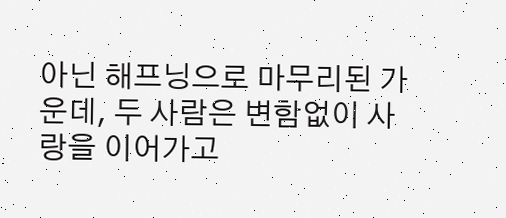아닌 해프닝으로 마무리된 가운데, 두 사람은 변함없이 사랑을 이어가고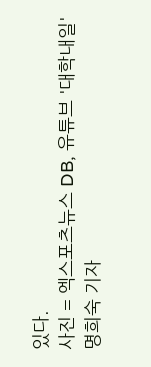있다.
사진 = 엑스포츠뉴스 DB, 유튜브 '대학내일'
명희숙 기자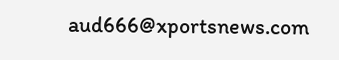aud666@xportsnews.com